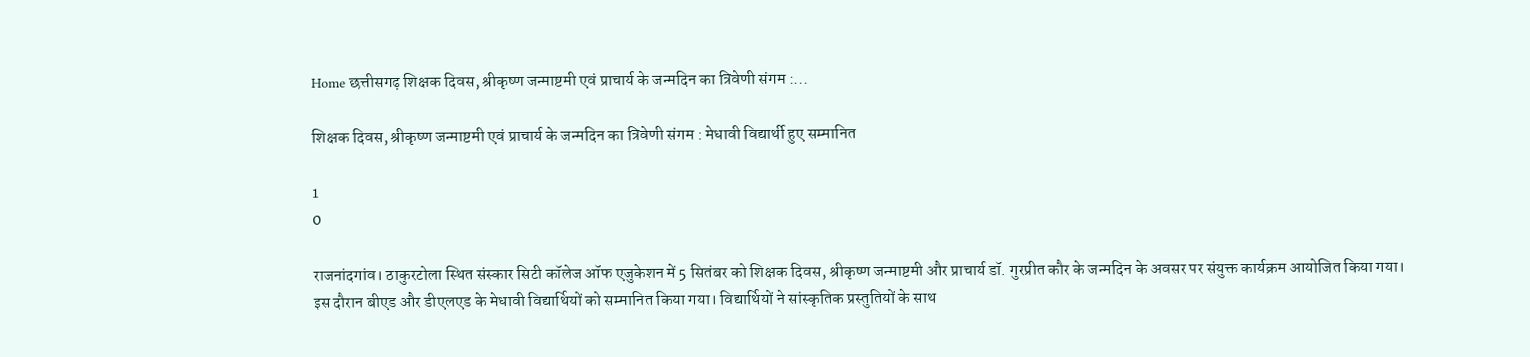Home छत्तीसगढ़ शिक्षक दिवस, श्रीकृष्ण जन्माष्टमी एवं प्राचार्य के जन्मदिन का त्रिवेणी संगम :...

शिक्षक दिवस, श्रीकृष्ण जन्माष्टमी एवं प्राचार्य के जन्मदिन का त्रिवेणी संगम : मेधावी विद्यार्थी हुए सम्मानित

1
0

राजनांदगांव। ठाकुरटोला स्थित संस्कार सिटी कॉलेज ऑफ एजुकेशन में 5 सितंबर को शिक्षक दिवस, श्रीकृष्ण जन्माष्टमी और प्राचार्य डॉ. गुरप्रीत कौर के जन्मदिन के अवसर पर संयुक्त कार्यक्रम आयोजित किया गया। इस दौरान बीएड और डीएलएड के मेधावी विद्यार्थियों को सम्मानित किया गया। विद्यार्थियों ने सांस्कृतिक प्रस्तुतियों के साथ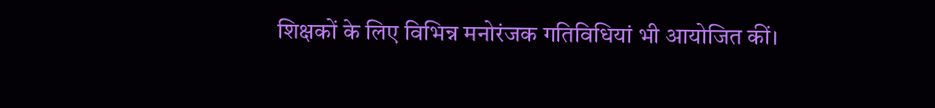शिक्षकों के लिए विभिन्न मनोरंजक गतिविधियां भी आयोजित कीं।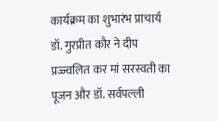कार्यक्रम का शुभारंभ प्राचार्य डॉ. गुरप्रीत कौर ने दीप प्रज्ज्वलित कर मां सरस्वती का पूजन और डॉ. सर्वपल्ली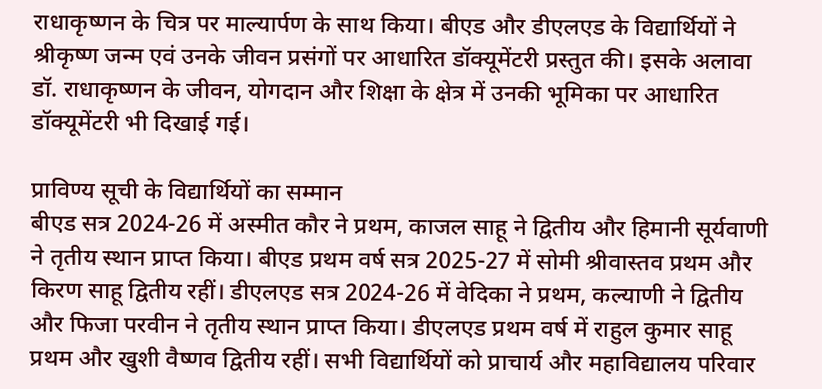राधाकृष्णन के चित्र पर माल्यार्पण के साथ किया। बीएड और डीएलएड के विद्यार्थियों ने श्रीकृष्ण जन्म एवं उनके जीवन प्रसंगों पर आधारित डॉक्यूमेंटरी प्रस्तुत की। इसके अलावा डॉ. राधाकृष्णन के जीवन, योगदान और शिक्षा के क्षेत्र में उनकी भूमिका पर आधारित डॉक्यूमेंटरी भी दिखाई गई।

प्राविण्य सूची के विद्यार्थियों का सम्मान
बीएड सत्र 2024-26 में अस्मीत कौर ने प्रथम, काजल साहू ने द्वितीय और हिमानी सूर्यवाणी ने तृतीय स्थान प्राप्त किया। बीएड प्रथम वर्ष सत्र 2025-27 में सोमी श्रीवास्तव प्रथम और किरण साहू द्वितीय रहीं। डीएलएड सत्र 2024-26 में वेदिका ने प्रथम, कल्याणी ने द्वितीय और फिजा परवीन ने तृतीय स्थान प्राप्त किया। डीएलएड प्रथम वर्ष में राहुल कुमार साहू प्रथम और खुशी वैष्णव द्वितीय रहीं। सभी विद्यार्थियों को प्राचार्य और महाविद्यालय परिवार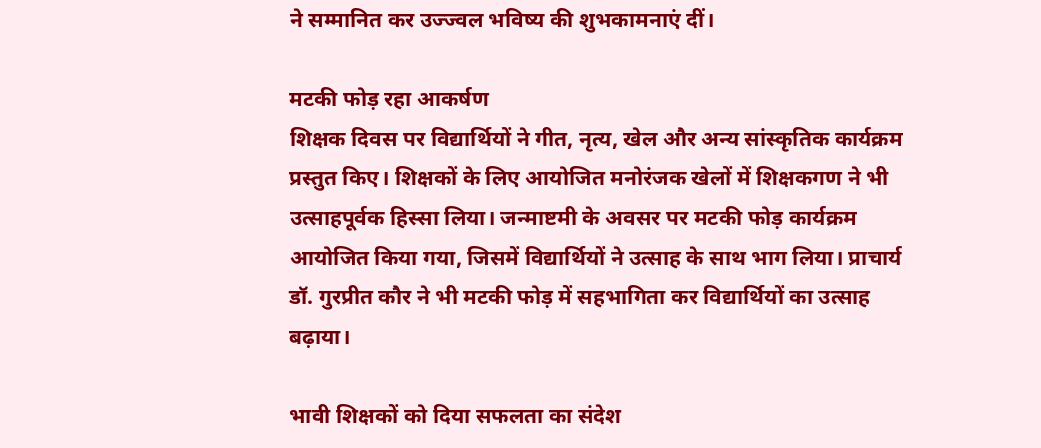ने सम्मानित कर उज्ज्वल भविष्य की शुभकामनाएं दीं।

मटकी फोड़ रहा आकर्षण
शिक्षक दिवस पर विद्यार्थियों ने गीत, नृत्य, खेल और अन्य सांस्कृतिक कार्यक्रम प्रस्तुत किए। शिक्षकों के लिए आयोजित मनोरंजक खेलों में शिक्षकगण ने भी उत्साहपूर्वक हिस्सा लिया। जन्माष्टमी के अवसर पर मटकी फोड़ कार्यक्रम आयोजित किया गया, जिसमें विद्यार्थियों ने उत्साह के साथ भाग लिया। प्राचार्य डॉ. गुरप्रीत कौर ने भी मटकी फोड़ में सहभागिता कर विद्यार्थियों का उत्साह बढ़ाया।

भावी शिक्षकों को दिया सफलता का संदेश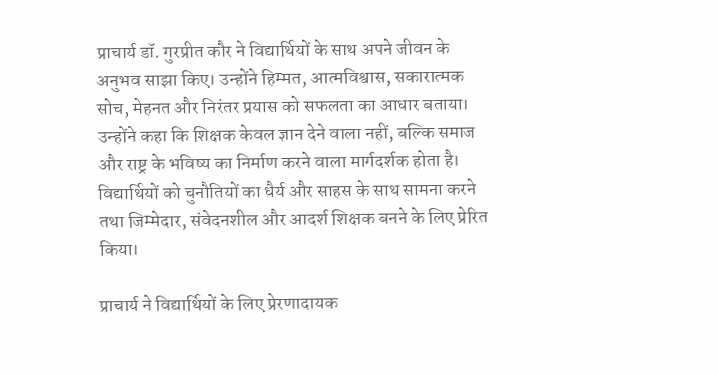प्राचार्य डॉ. गुरप्रीत कौर ने विद्यार्थियों के साथ अपने जीवन के अनुभव साझा किए। उन्होंने हिम्मत, आत्मविश्वास, सकारात्मक सोच, मेहनत और निरंतर प्रयास को सफलता का आधार बताया। उन्होंने कहा कि शिक्षक केवल ज्ञान देने वाला नहीं, बल्कि समाज और राष्ट्र के भविष्य का निर्माण करने वाला मार्गदर्शक होता है। विद्यार्थियों को चुनौतियों का धैर्य और साहस के साथ सामना करने तथा जिम्मेदार, संवेदनशील और आदर्श शिक्षक बनने के लिए प्रेरित किया।

प्राचार्य ने विद्यार्थियों के लिए प्रेरणादायक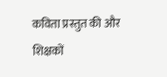कविता प्रस्तुत की और शिक्षकों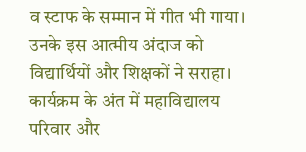व स्टाफ के सम्मान में गीत भी गाया। उनके इस आत्मीय अंदाज को विद्यार्थियों और शिक्षकों ने सराहा। कार्यक्रम के अंत में महाविद्यालय परिवार और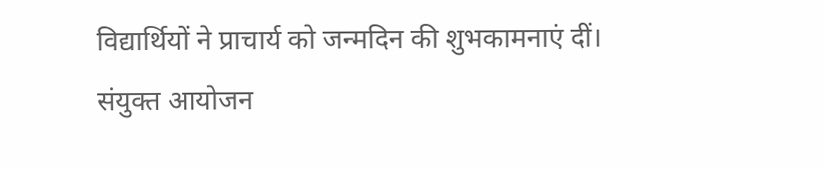विद्यार्थियों ने प्राचार्य को जन्मदिन की शुभकामनाएं दीं। संयुक्त आयोजन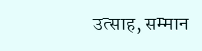उत्साह, सम्मान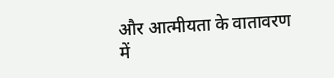और आत्मीयता के वातावरण में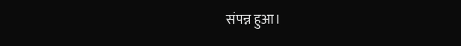संपन्न हुआ।